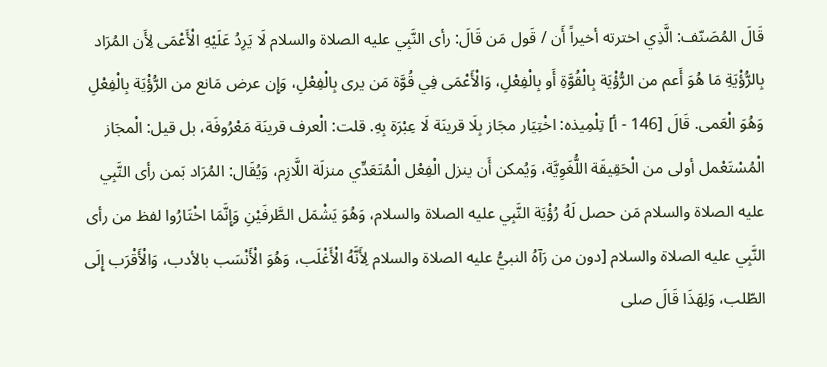قَالَ المُصَنّف: الَّذِي اخترته أخيراً أَن / قَول مَن قَالَ: رأى النَّبِي عليه الصلاة والسلام لَا يَرِدُ عَلَيْهِ الْأَعْمَى لِأَن المُرَاد بِالرُّؤْيَةِ مَا هُوَ أَعم من الرُّؤْيَة بِالْقُوَّةِ أَو بِالْفِعْلِ، وَالْأَعْمَى فِي قُوَّة مَن يرى بِالْفِعْلِ، وَإِن عرض مَانع من الرُّؤْيَة بِالْفِعْلِ وَهُوَ الْعَمى. قَالَ [146 - أ] تِلْمِيذه: اخْتِيَار مجَاز بِلَا قرينَة لَا عِبْرَة بِهِ. قلت: الْعرف قرينَة مَعْرُوفَة، بل قيل: الْمجَاز الْمُسْتَعْمل أولى من الْحَقِيقَة اللُّغَوِيَّة، وَيُمكن أَن ينزل الْفِعْل الْمُتَعَدِّي منزلَة اللَّازِم، وَيُقَال: المُرَاد بَمن رأى النَّبِي عليه الصلاة والسلام مَن حصل لَهُ رُؤْيَة النَّبِي عليه الصلاة والسلام، وَهُوَ يَشْمَل الطَّرفَيْنِ وَإِنَّمَا اخْتَارُوا لفظ من رأى النَّبِي عليه الصلاة والسلام [دون من رَآهُ النبيُّ عليه الصلاة والسلام لِأَنَّهُ الْأَغْلَب، وَهُوَ الْأَنْسَب بالأدب، وَالْأَقْرَب إِلَى الطّلب، وَلِهَذَا قَالَ صلى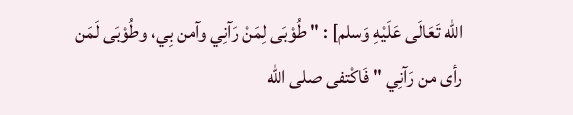الله تَعَالَى عَلَيْهِ وَسلم] : " طُوْبَى لِمَنْ رَآنِي وآمن بِي، وطُوْبَى لَمَن رأى من رَآنِي " فَاكْتفى صلى الله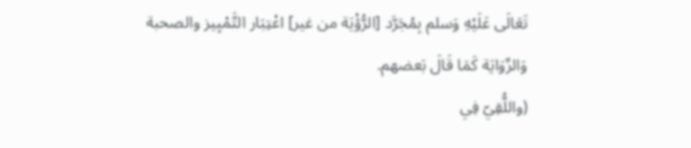تَعَالَى عَلَيْهِ وَسلم بِمُجَرَّد [الرُّؤْيَة من غير] اعْتِبَار التَّمْيِيز والصحبة وَالرِّوَايَة كَمَا قَالَ بَعضهم.
(واللُّقِيّ فِي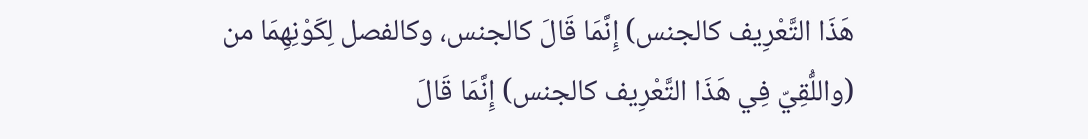هَذَا التَّعْرِيف كالجنس) إِنَّمَا قَالَ كالجنس، وكالفصل لِكَوْنِهِمَا من
(واللُّقِيّ فِي هَذَا التَّعْرِيف كالجنس) إِنَّمَا قَالَ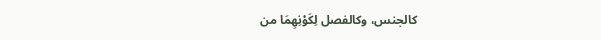كالجنس، وكالفصل لِكَوْنِهِمَا من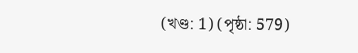(খণ্ড: 1) (পৃষ্ঠা: 579)